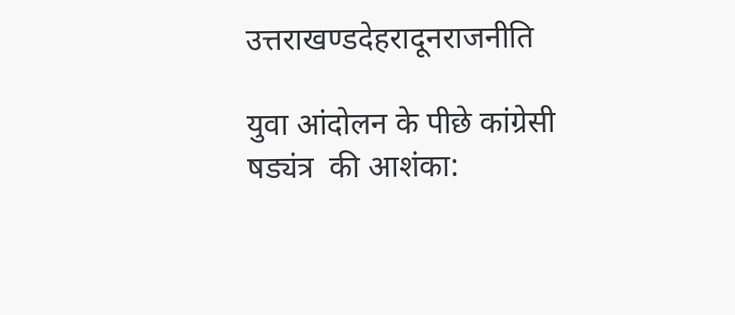उत्तराखण्डदेहरादूनराजनीति

युवा आंदोलन के पीछे कांग्रेसी षड्यंत्र  की आशंका: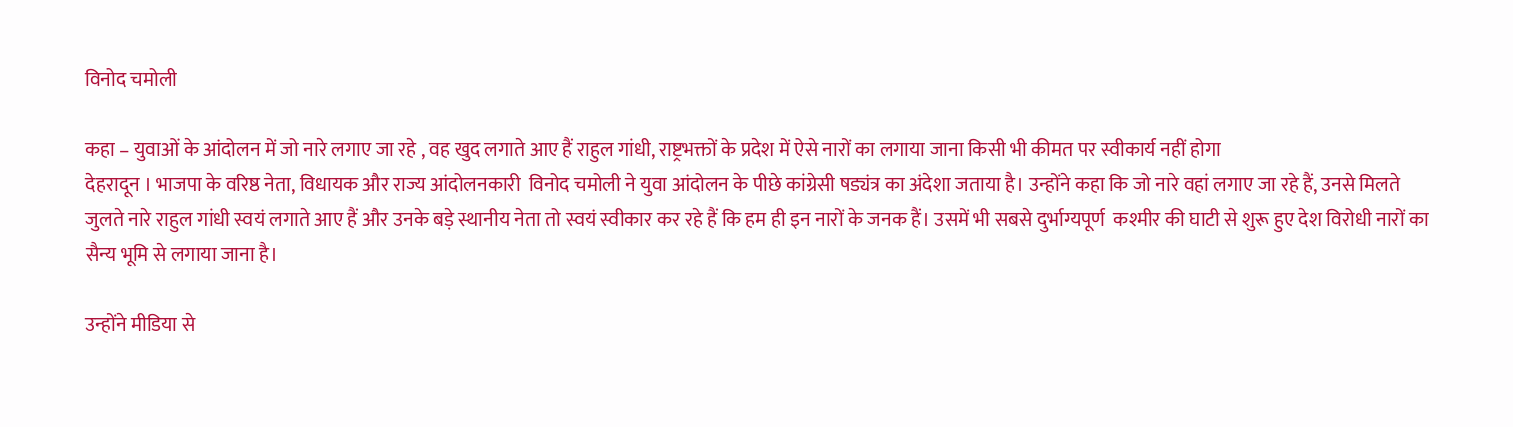विनोद चमोली

कहा – युवाओं के आंदोलन में जो नारे लगाए जा रहे , वह खुद लगाते आए हैं राहुल गांधी, राष्ट्रभक्तों के प्रदेश में ऐसे नारों का लगाया जाना किसी भी कीमत पर स्वीकार्य नहीं होगा
देहरादून । भाजपा के वरिष्ठ नेता, विधायक और राज्य आंदोलनकारी  विनोद चमोली ने युवा आंदोलन के पीछे कांग्रेसी षड्यंत्र का अंदेशा जताया है। उन्होंने कहा कि जो नारे वहां लगाए जा रहे हैं, उनसे मिलते जुलते नारे राहुल गांधी स्वयं लगाते आए हैं और उनके बड़े स्थानीय नेता तो स्वयं स्वीकार कर रहे हैं कि हम ही इन नारों के जनक हैं। उसमें भी सबसे दुर्भाग्यपूर्ण  कश्मीर की घाटी से शुरू हुए देश विरोधी नारों का सैन्य भूमि से लगाया जाना है।

उन्होंने मीडिया से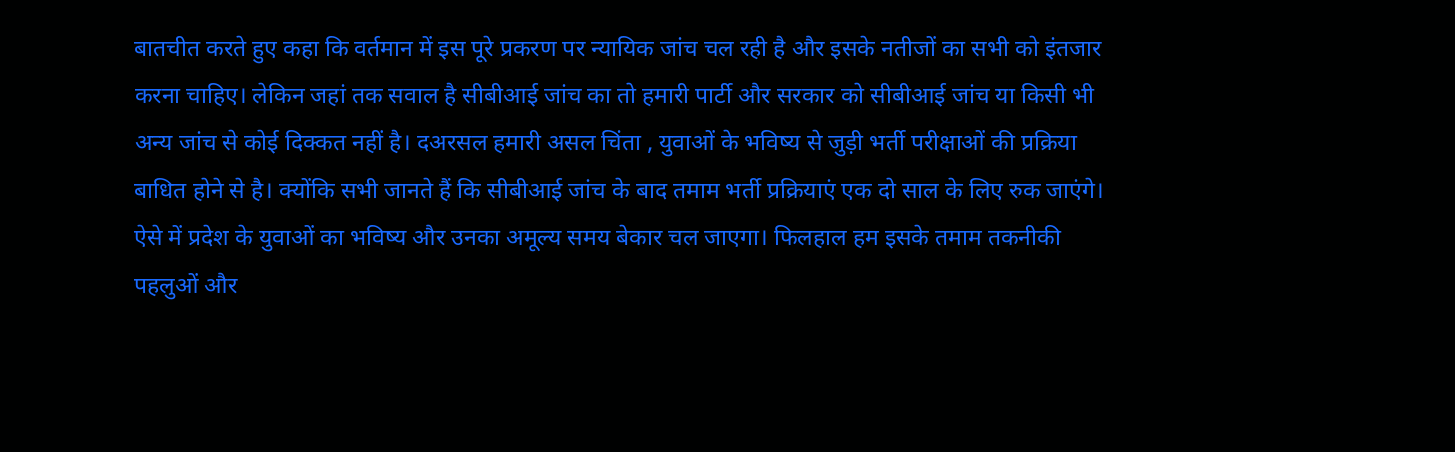बातचीत करते हुए कहा कि वर्तमान में इस पूरे प्रकरण पर न्यायिक जांच चल रही है और इसके नतीजों का सभी को इंतजार करना चाहिए। लेकिन जहां तक सवाल है सीबीआई जांच का तो हमारी पार्टी और सरकार को सीबीआई जांच या किसी भी अन्य जांच से कोई दिक्कत नहीं है। दअरसल हमारी असल चिंता , युवाओं के भविष्य से जुड़ी भर्ती परीक्षाओं की प्रक्रिया बाधित होने से है। क्योंकि सभी जानते हैं कि सीबीआई जांच के बाद तमाम भर्ती प्रक्रियाएं एक दो साल के लिए रुक जाएंगे। ऐसे में प्रदेश के युवाओं का भविष्य और उनका अमूल्य समय बेकार चल जाएगा। फिलहाल हम इसके तमाम तकनीकी पहलुओं और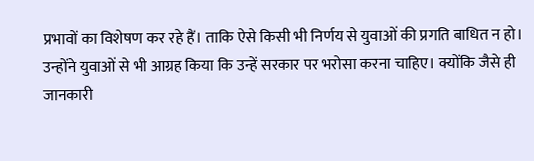प्रभावों का विशेषण कर रहे हैं। ताकि ऐसे किसी भी निर्णय से युवाओं की प्रगति बाधित न हो।
उन्होंने युवाओं से भी आग्रह किया कि उन्हें सरकार पर भरोसा करना चाहिए। क्योंकि जैसे ही जानकारी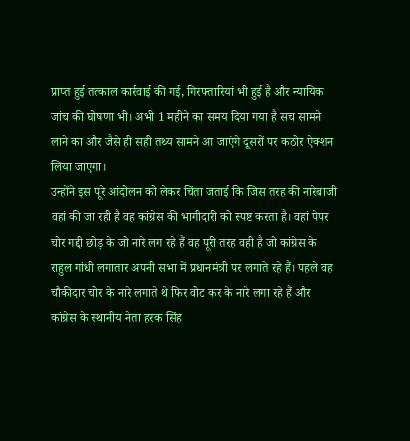प्राप्त हुई तत्काल कार्रवाई की गई, गिरफ्तारियां भी हुई है और न्यायिक जांच की घोषणा भी। अभी 1 महीने का समय दिया गया है सच सामने लाने का और जैसे ही सही तथ्य सामने आ जाएंगे दूसरों पर कठोर ऐक्शन लिया जाएगा।
उन्होंने इस पूरे आंदोलन को लेकर चिंता जताई कि जिस तरह की नारेबाजी वहां की जा रही है वह कांग्रेस की भागीदारी को स्पष्ट करता है। वहां पेपर चोर गद्दी छोड़ के जो नारे लग रहे हैं वह पूरी तरह वही है जो कांग्रेस के राहुल गांधी लगातार अपनी सभा में प्रधानमंत्री पर लगाते रहे हैं। पहले वह चौकीदार चोर के नारे लगाते थे फिर वोट कर के नारे लगा रहे हैं और कांग्रेस के स्थानीय नेता हरक सिंह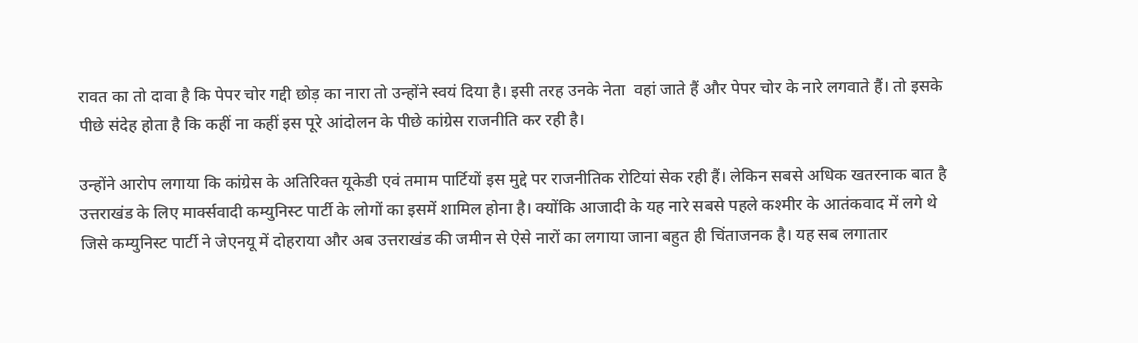रावत का तो दावा है कि पेपर चोर गद्दी छोड़ का नारा तो उन्होंने स्वयं दिया है। इसी तरह उनके नेता  वहां जाते हैं और पेपर चोर के नारे लगवाते हैं। तो इसके पीछे संदेह होता है कि कहीं ना कहीं इस पूरे आंदोलन के पीछे कांग्रेस राजनीति कर रही है।

उन्होंने आरोप लगाया कि कांग्रेस के अतिरिक्त यूकेडी एवं तमाम पार्टियों इस मुद्दे पर राजनीतिक रोटियां सेक रही हैं। लेकिन सबसे अधिक खतरनाक बात है उत्तराखंड के लिए मार्क्सवादी कम्युनिस्ट पार्टी के लोगों का इसमें शामिल होना है। क्योंकि आजादी के यह नारे सबसे पहले कश्मीर के आतंकवाद में लगे थे जिसे कम्युनिस्ट पार्टी ने जेएनयू में दोहराया और अब उत्तराखंड की जमीन से ऐसे नारों का लगाया जाना बहुत ही चिंताजनक है। यह सब लगातार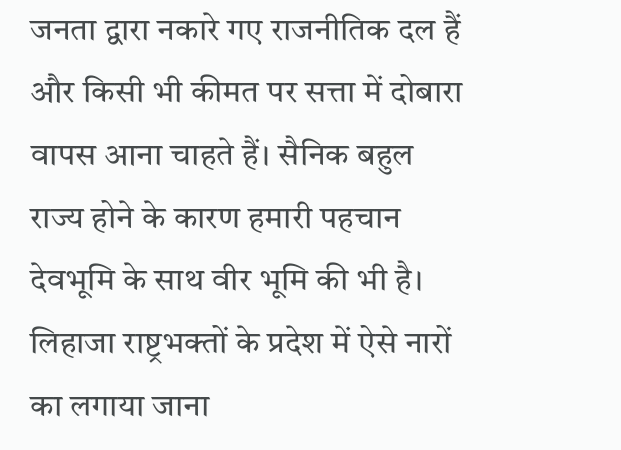जनता द्वारा नकारे गए राजनीतिक दल हैं और किसी भी कीमत पर सत्ता में दोबारा वापस आना चाहते हैं। सैनिक बहुल राज्य होने के कारण हमारी पहचान देवभूमि के साथ वीर भूमि की भी है। लिहाजा राष्ट्रभक्तों के प्रदेश में ऐसे नारों का लगाया जाना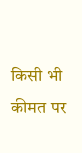किसी भी कीमत पर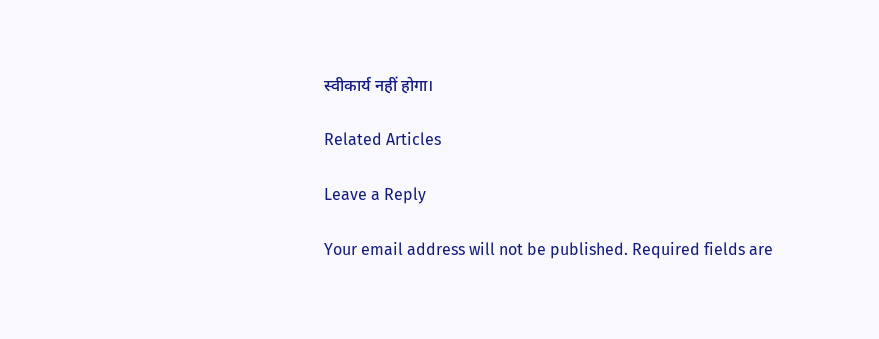स्वीकार्य नहीं होगा।

Related Articles

Leave a Reply

Your email address will not be published. Required fields are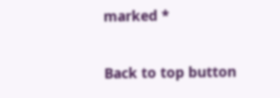marked *

Back to top button